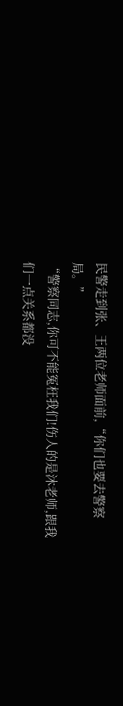民警走到张、王两位老师面前,“你们也要去警察局。”
“警察同志,你可不能冤枉我们!伤人的是沐老师,跟我们一点关系都没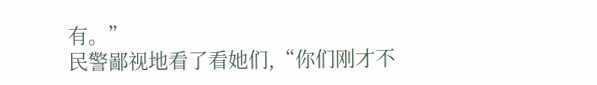有。”
民警鄙视地看了看她们,“你们刚才不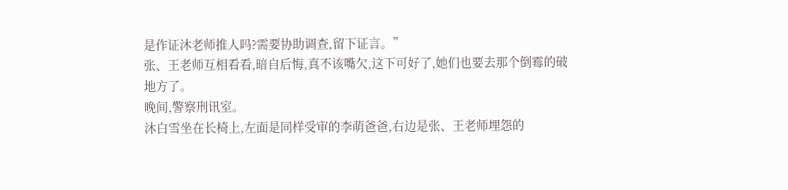是作证沐老师推人吗?需要协助调查,留下证言。”
张、王老师互相看看,暗自后悔,真不该嘴欠,这下可好了,她们也要去那个倒霉的破地方了。
晚间,警察刑讯室。
沐白雪坐在长椅上,左面是同样受审的李萌爸爸,右边是张、王老师埋怨的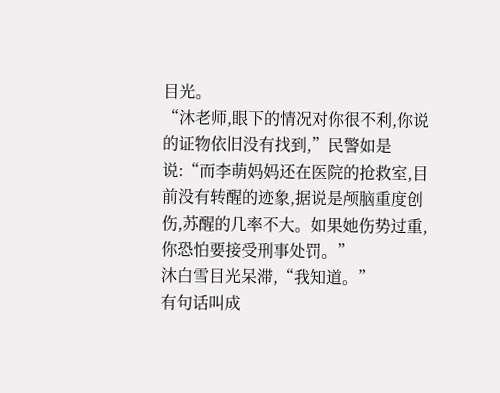目光。
“沐老师,眼下的情况对你很不利,你说的证物依旧没有找到,”民警如是说:“而李萌妈妈还在医院的抢救室,目前没有转醒的迹象,据说是颅脑重度创伤,苏醒的几率不大。如果她伤势过重,你恐怕要接受刑事处罚。”
沐白雪目光呆滞,“我知道。”
有句话叫成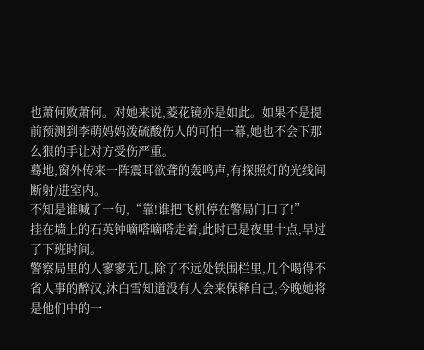也萧何败萧何。对她来说,菱花镜亦是如此。如果不是提前预测到李萌妈妈泼硫酸伤人的可怕一幕,她也不会下那么狠的手让对方受伤严重。
蓦地,窗外传来一阵震耳欲聋的轰鸣声,有探照灯的光线间断射/进室内。
不知是谁喊了一句,“靠!谁把飞机停在警局门口了!”
挂在墙上的石英钟嘀嗒嘀嗒走着,此时已是夜里十点,早过了下班时间。
警察局里的人寥寥无几,除了不远处铁围栏里,几个喝得不省人事的醉汉,沐白雪知道没有人会来保释自己,今晚她将是他们中的一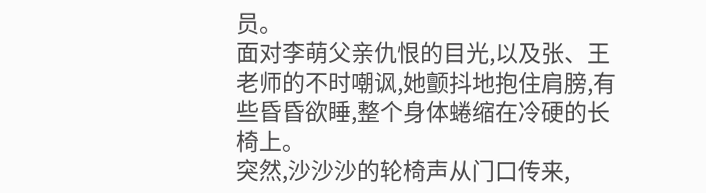员。
面对李萌父亲仇恨的目光,以及张、王老师的不时嘲讽,她颤抖地抱住肩膀,有些昏昏欲睡,整个身体蜷缩在冷硬的长椅上。
突然,沙沙沙的轮椅声从门口传来,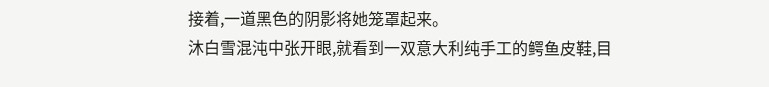接着,一道黑色的阴影将她笼罩起来。
沐白雪混沌中张开眼,就看到一双意大利纯手工的鳄鱼皮鞋,目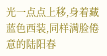光一点点上移,身着藏蓝色西装,同样满脸倦意的陆阳春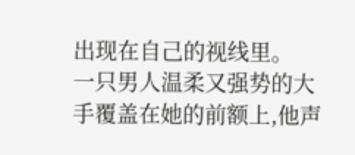出现在自己的视线里。
一只男人温柔又强势的大手覆盖在她的前额上,他声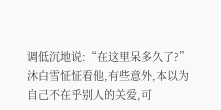调低沉地说:“在这里呆多久了?”
沐白雪怔怔看他,有些意外,本以为自己不在乎别人的关爱,可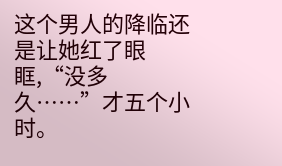这个男人的降临还是让她红了眼眶,“没多久……”才五个小时。